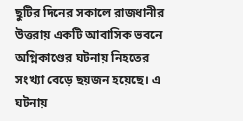ছুটির দিনের সকালে রাজধানীর উত্তরায় একটি আবাসিক ভবনে অগ্নিকাণ্ডের ঘটনায় নিহতের সংখ্যা বেড়ে ছয়জন হয়েছে। এ ঘটনায়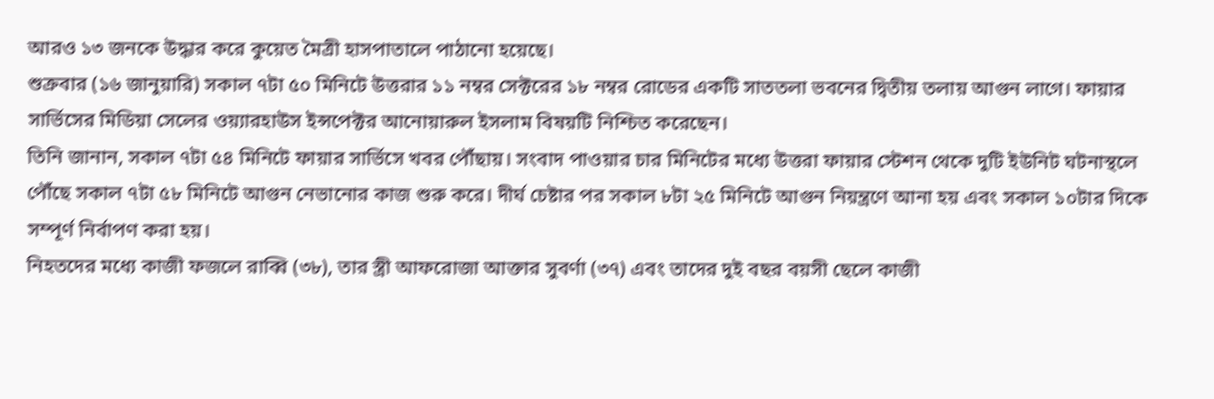আরও ১৩ জনকে উদ্ধার করে কুয়েত মৈত্রী হাসপাতালে পাঠানো হয়েছে।
শুক্রবার (১৬ জানুয়ারি) সকাল ৭টা ৫০ মিনিটে উত্তরার ১১ নম্বর সেক্টরের ১৮ নম্বর রোডের একটি সাততলা ভবনের দ্বিতীয় তলায় আগুন লাগে। ফায়ার সার্ভিসের মিডিয়া সেলের ওয়্যারহাউস ইন্সপেক্টর আনোয়ারুল ইসলাম বিষয়টি নিশ্চিত করেছেন।
তিনি জানান, সকাল ৭টা ৫৪ মিনিটে ফায়ার সার্ভিসে খবর পৌঁছায়। সংবাদ পাওয়ার চার মিনিটের মধ্যে উত্তরা ফায়ার স্টেশন থেকে দুটি ইউনিট ঘটনাস্থলে পৌঁছে সকাল ৭টা ৫৮ মিনিটে আগুন নেভানোর কাজ শুরু করে। দীর্ঘ চেষ্টার পর সকাল ৮টা ২৫ মিনিটে আগুন নিয়ন্ত্রণে আনা হয় এবং সকাল ১০টার দিকে সম্পূর্ণ নির্বাপণ করা হয়।
নিহতদের মধ্যে কাজী ফজলে রাব্বি (৩৮), তার স্ত্রী আফরোজা আক্তার সুবর্ণা (৩৭) এবং তাদের দুই বছর বয়সী ছেলে কাজী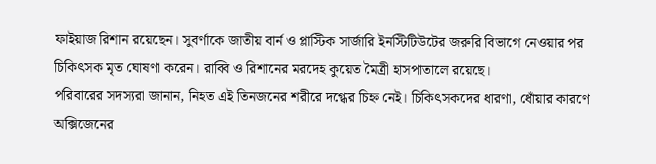ফাইয়াজ রিশান রয়েছেন। সুবর্ণাকে জাতীয় বার্ন ও প্লাস্টিক সার্জারি ইনস্টিটিউটের জরুরি বিভাগে নেওয়ার পর চিকিৎসক মৃত ঘোষণা করেন। রাব্বি ও রিশানের মরদেহ কুয়েত মৈত্রী হাসপাতালে রয়েছে।
পরিবারের সদস্যরা জানান, নিহত এই তিনজনের শরীরে দগ্ধের চিহ্ন নেই। চিকিৎসকদের ধারণা, ধোঁয়ার কারণে অক্সিজেনের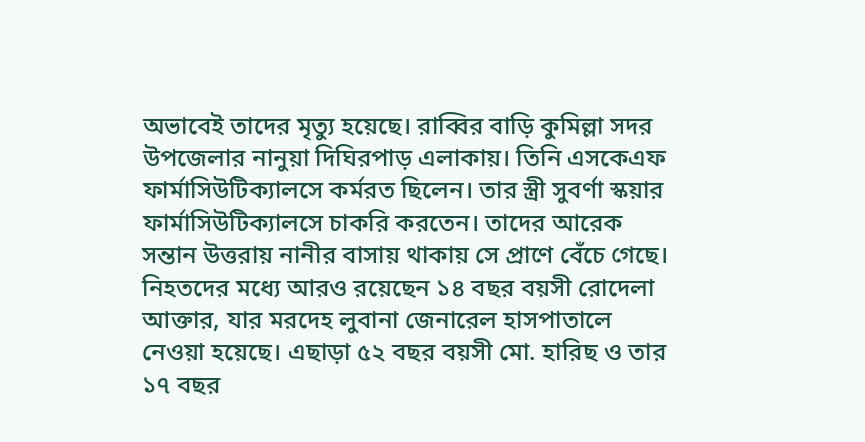অভাবেই তাদের মৃত্যু হয়েছে। রাব্বির বাড়ি কুমিল্লা সদর উপজেলার নানুয়া দিঘিরপাড় এলাকায়। তিনি এসকেএফ ফার্মাসিউটিক্যালসে কর্মরত ছিলেন। তার স্ত্রী সুবর্ণা স্কয়ার ফার্মাসিউটিক্যালসে চাকরি করতেন। তাদের আরেক সন্তান উত্তরায় নানীর বাসায় থাকায় সে প্রাণে বেঁচে গেছে।
নিহতদের মধ্যে আরও রয়েছেন ১৪ বছর বয়সী রোদেলা আক্তার, যার মরদেহ লুবানা জেনারেল হাসপাতালে নেওয়া হয়েছে। এছাড়া ৫২ বছর বয়সী মো. হারিছ ও তার ১৭ বছর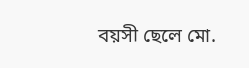বয়সী ছেলে মো.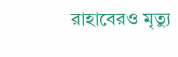রাহাবেরও মৃত্যু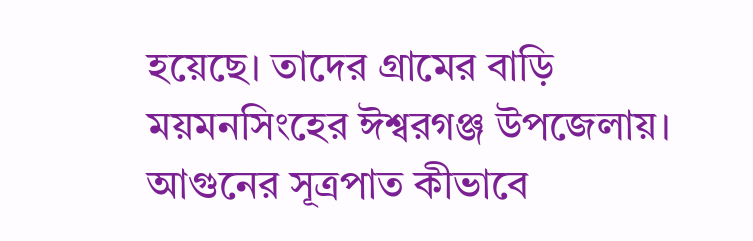হয়েছে। তাদের গ্রামের বাড়ি ময়মনসিংহের ঈশ্বরগঞ্জ উপজেলায়।
আগুনের সূত্রপাত কীভাবে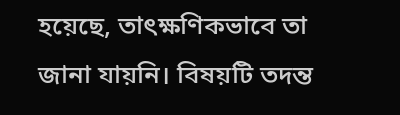হয়েছে, তাৎক্ষণিকভাবে তা জানা যায়নি। বিষয়টি তদন্ত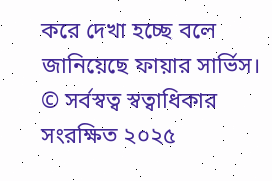করে দেখা হচ্ছে বলে জানিয়েছে ফায়ার সার্ভিস।
© সর্বস্বত্ব স্বত্বাধিকার সংরক্ষিত ২০২৫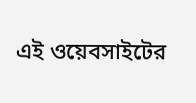এই ওয়েবসাইটের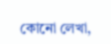কোনো লেখা,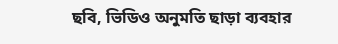ছবি, ভিডিও অনুমতি ছাড়া ব্যবহার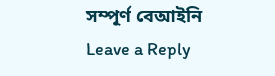সম্পূর্ণ বেআইনি
Leave a Reply